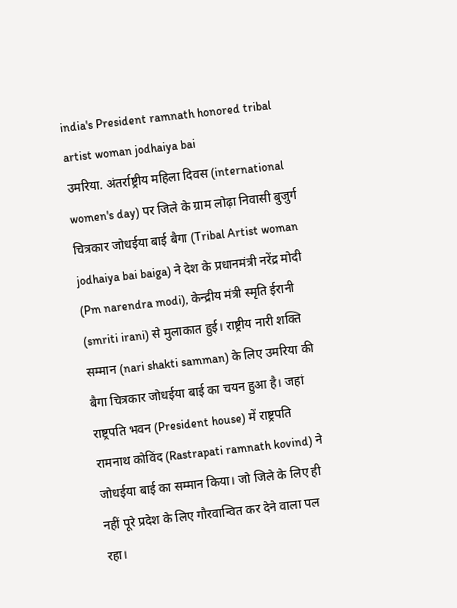india's President ramnath honored tribal artist woman jodhaiya bai
उमरिया. अंतर्राष्ट्रीय महिला दिवस (international women's day) पर जिले के ग्राम लोढ़ा निवासी बुजुर्ग चित्रकार जोधईया बाई बैगा (Tribal Artist woman jodhaiya bai baiga) ने देश के प्रधानमंत्री नरेंद्र मोदी (Pm narendra modi), केन्द्रीय मंत्री स्मृति ईरानी (smriti irani) से मुलाकात हुई। राष्ट्रीय नारी शक्ति सम्मान (nari shakti samman) के लिए उमरिया की बैगा चित्रकार जोधईया बाई का चयन हुआ है। जहां राष्ट्रपति भवन (President house) में राष्ट्रपति रामनाथ कोविंद (Rastrapati ramnath kovind) ने जोधईया बाई का सम्मान किया। जो जिले के लिए ही नहीं पूरे प्रदेश के लिए गौरवान्वित कर देने वाला पल रहा।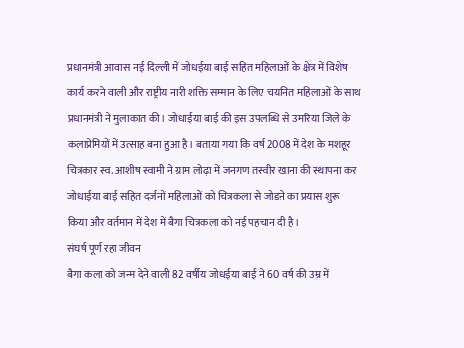प्रधानमंत्री आवास नई दिल्ली में जोधईया बाई सहित महिलाओं के क्षेत्र में विशेष कार्य करने वाली और राष्ट्रीय नारी शक्ति सम्मान के लिए चयनित महिलाओं के साथ प्रधानमंत्री ने मुलाकात की। जोधाईया बाई की इस उपलब्धि से उमरिया जिले के कलाप्रेमियों में उत्साह बना हुआ है। बताया गया कि वर्ष 2008 में देश के मशहूर चित्रकार स्व. आशीष स्वामी ने ग्राम लोढ़ा में जनगण तस्वीर खाना की स्थापना कर जोधाईया बाई सहित दर्जनों महिलाओं को चित्रकला से जोडऩे का प्रयास शुरू किया और वर्तमान में देश में बैगा चित्रकला को नई पहचान दी है।
संघर्ष पूर्ण रहा जीवन
बैगा कला को जन्म देने वाली 82 वर्षीय जोधईया बाई ने 60 वर्ष की उम्र में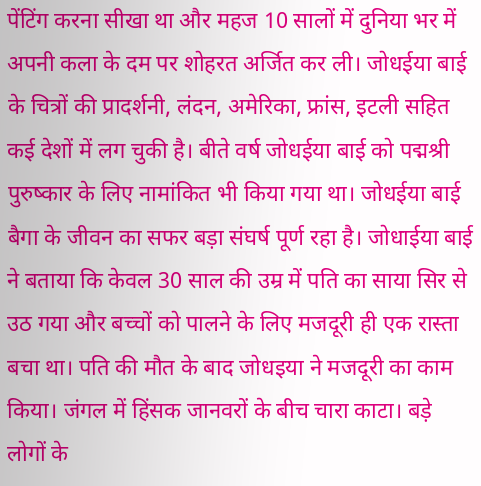पेंटिंग करना सीखा था और महज 10 सालों में दुनिया भर में अपनी कला के दम पर शोहरत अर्जित कर ली। जोधईया बाई के चित्रों की प्रादर्शनी, लंदन, अमेरिका, फ्रांस, इटली सहित कई देशों में लग चुकी है। बीते वर्ष जोधईया बाई को पद्मश्री पुरुष्कार के लिए नामांकित भी किया गया था। जोधईया बाई बैगा के जीवन का सफर बड़ा संघर्ष पूर्ण रहा है। जोधाईया बाई ने बताया कि केवल 30 साल की उम्र में पति का साया सिर से उठ गया और बच्चों को पालने के लिए मजदूरी ही एक रास्ता बचा था। पति की मौत के बाद जोधइया ने मजदूरी का काम किया। जंगल में हिंसक जानवरों के बीच चारा काटा। बड़े लोगों के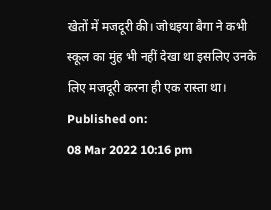खेतों में मजदूरी की। जोधइया बैगा ने कभी स्कूल का मुंह भी नहीं देखा था इसलिए उनके लिए मजदूरी करना ही एक रास्ता था।
Published on:
08 Mar 2022 10:16 pm